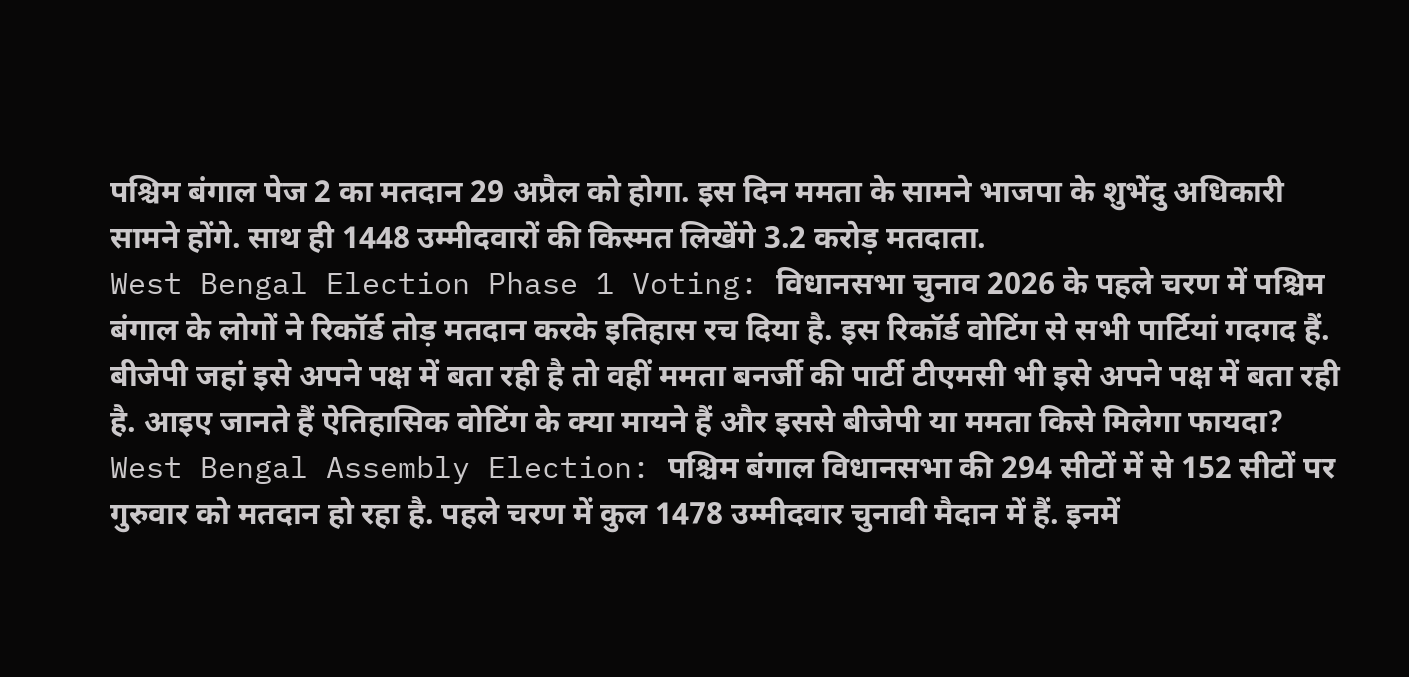पश्चिम बंगाल पेज 2 का मतदान 29 अप्रैल को होगा. इस दिन ममता के सामने भाजपा के शुभेंदु अधिकारी सामने होंगे. साथ ही 1448 उम्मीदवारों की किस्मत लिखेंगे 3.2 करोड़ मतदाता.
West Bengal Election Phase 1 Voting: विधानसभा चुनाव 2026 के पहले चरण में पश्चिम बंगाल के लोगों ने रिकॉर्ड तोड़ मतदान करके इतिहास रच दिया है. इस रिकॉर्ड वोटिंग से सभी पार्टियां गदगद हैं. बीजेपी जहां इसे अपने पक्ष में बता रही है तो वहीं ममता बनर्जी की पार्टी टीएमसी भी इसे अपने पक्ष में बता रही है. आइए जानते हैं ऐतिहासिक वोटिंग के क्या मायने हैं और इससे बीजेपी या ममता किसे मिलेगा फायदा?
West Bengal Assembly Election: पश्चिम बंगाल विधानसभा की 294 सीटों में से 152 सीटों पर गुरुवार को मतदान हो रहा है. पहले चरण में कुल 1478 उम्मीदवार चुनावी मैदान में हैं. इनमें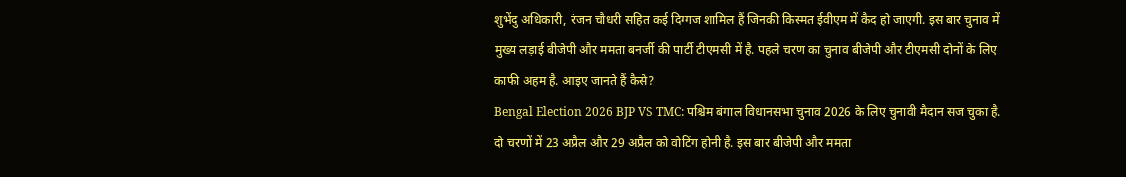शुभेंदु अधिकारी, रंजन चौधरी सहित कई दिग्गज शामिल हैं जिनकी किस्मत ईवीएम में कैद हो जाएगी. इस बार चुनाव में मुख्य लड़ाई बीजेपी और ममता बनर्जी की पार्टी टीएमसी में है. पहले चरण का चुनाव बीजेपी और टीएमसी दोनों के लिए काफी अहम है. आइए जानते हैं कैसे?
Bengal Election 2026 BJP VS TMC: पश्चिम बंगाल विधानसभा चुनाव 2026 के लिए चुनावी मैदान सज चुका है. दो चरणों में 23 अप्रैल और 29 अप्रैल को वोटिंग होनी है. इस बार बीजेपी और ममता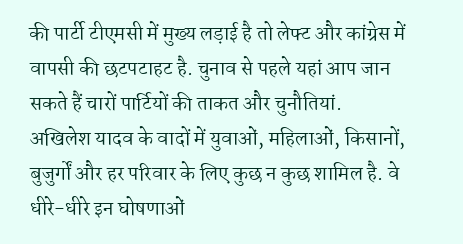की पार्टी टीएमसी में मुख्य लड़ाई है तो लेफ्ट और कांग्रेस में वापसी की छटपटाहट है. चुनाव से पहले यहां आप जान सकते हैं चारों पार्टियों की ताकत और चुनौतियां.
अखिलेश यादव के वादों में युवाओं, महिलाओं, किसानों, बुजुर्गों और हर परिवार के लिए कुछ न कुछ शामिल है. वे धीरे-धीरे इन घोषणाओं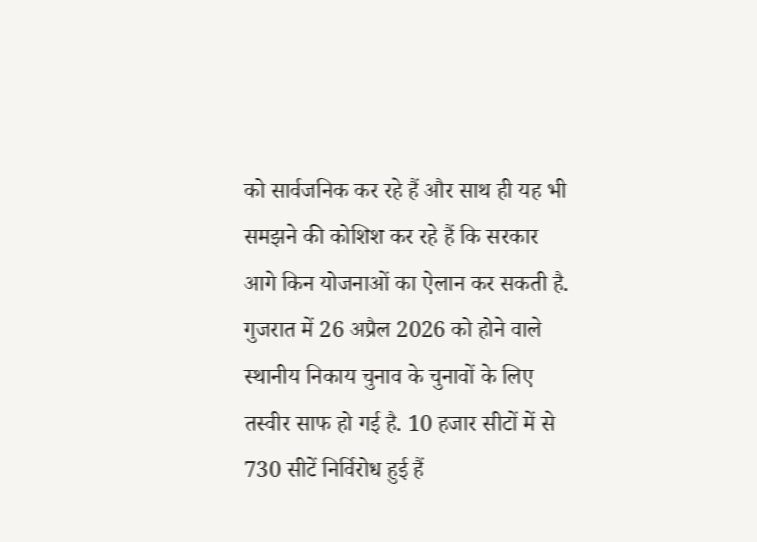को सार्वजनिक कर रहे हैं और साथ ही यह भी समझने की कोशिश कर रहे हैं कि सरकार आगे किन योजनाओं का ऐलान कर सकती है.
गुजरात में 26 अप्रैल 2026 को होने वाले स्थानीय निकाय चुनाव के चुनावों के लिए तस्वीर साफ हो गई है. 10 हजार सीटों में से 730 सीटें निर्विरोध हुई हैं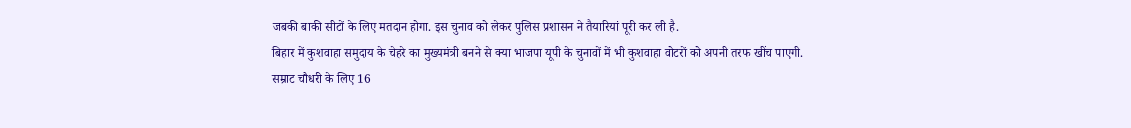जबकी बाकी सीटों के लिए मतदान होगा. इस चुनाव को लेकर पुलिस प्रशासन ने तैयारियां पूरी कर ली है.
बिहार में कुशवाहा समुदाय के चेहरे का मुख्यमंत्री बनने से क्या भाजपा यूपी के चुनावों में भी कुशवाहा वोटरों को अपनी तरफ खींच पाएगी.
सम्राट चौधरी के लिए 16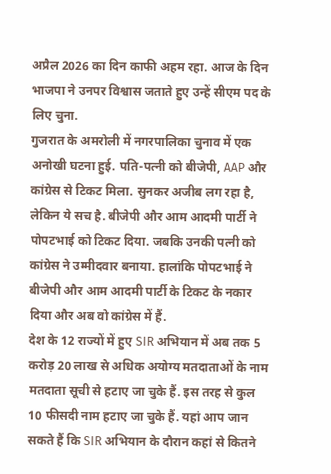अप्रैल 2026 का दिन काफी अहम रहा. आज के दिन भाजपा ने उनपर विश्वास जताते हुए उन्हें सीएम पद के लिए चुना.
गुजरात के अमरोली में नगरपालिका चुनाव में एक अनोखी घटना हुई. पति-पत्नी को बीजेपी, AAP और कांग्रेस से टिकट मिला. सुनकर अजीब लग रहा है, लेकिन ये सच है. बीजेपी और आम आदमी पार्टी ने पोपटभाई को टिकट दिया. जबकि उनकी पत्नी को कांग्रेस ने उम्मीदवार बनाया. हालांकि पोपटभाई ने बीजेपी और आम आदमी पार्टी के टिकट के नकार दिया और अब वो कांग्रेस में हैं.
देश के 12 राज्यों में हुए SIR अभियान में अब तक 5 करोड़ 20 लाख से अधिक अयोग्य मतदाताओं के नाम मतदाता सूची से हटाए जा चुके हैं. इस तरह से कुल 10 फीसदी नाम हटाए जा चुके हैं. यहां आप जान सकते हैं कि SIR अभियान के दौरान कहां से कितने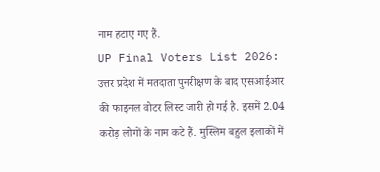नाम हटाए गए हैं.
UP Final Voters List 2026: उत्तर प्रदेश में मतदाता पुनरीक्षण के बाद एसआईआर की फाइनल वोटर लिस्ट जारी हो गई है. इसमें 2.04 करोड़ लोगों के नाम कटे हैं. मुस्लिम बहुल इलाकों में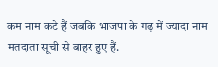कम नाम कटे हैं जबकि भाजपा के गढ़ में ज्यादा नाम मतदाता सूची से बाहर हुए हैं.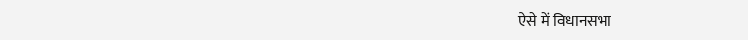ऐसे में विधानसभा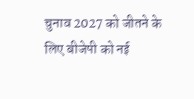चुनाव 2027 को जीतने के लिए बीजेपी को नई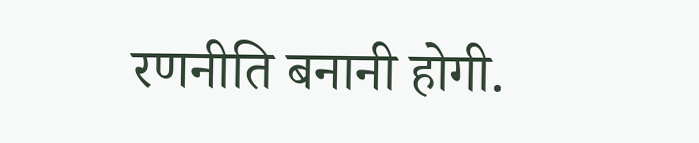रणनीति बनानी होगी.